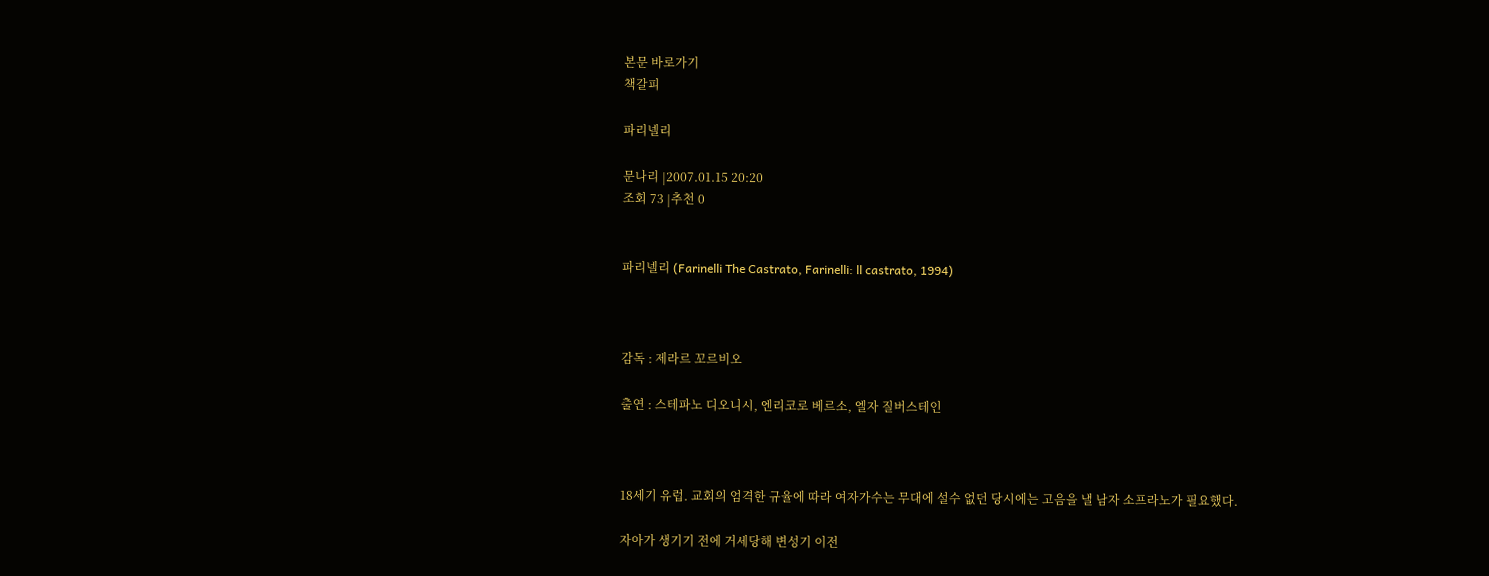본문 바로가기
책갈피

파리넬리

문나리 |2007.01.15 20:20
조회 73 |추천 0


파리넬리 (Farinelli The Castrato, Farinelli: ll castrato, 1994)



감독 : 제라르 꼬르비오

출연 : 스테파노 디오니시, 엔리코로 베르소, 엘자 질버스테인



18세기 유럽. 교회의 엄격한 규율에 따라 여자가수는 무대에 설수 없던 당시에는 고음을 낼 남자 소프라노가 필요했다.

자아가 생기기 전에 거세당해 변성기 이전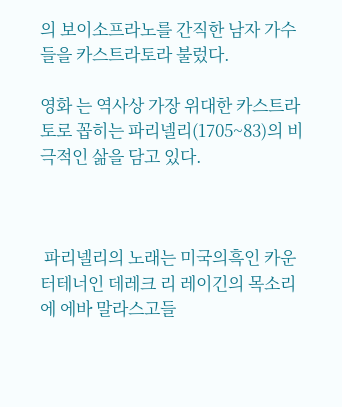의 보이소프라노를 간직한 남자 가수들을 카스트라토라 불렀다.

영화 는 역사상 가장 위대한 카스트라토로 꼽히는 파리넬리(1705~83)의 비극적인 삶을 담고 있다.



 파리넬리의 노래는 미국의흑인 카운터테너인 데레크 리 레이긴의 목소리에 에바 말라스고들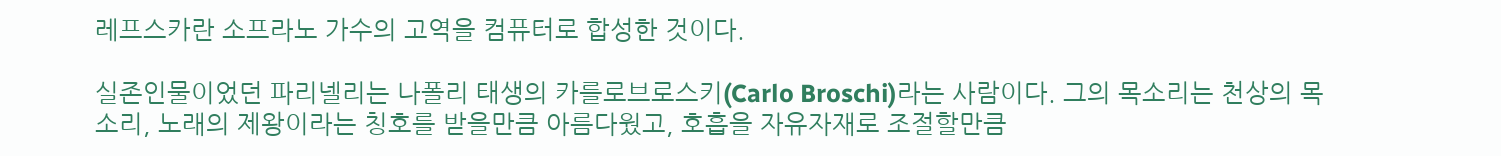레프스카란 소프라노 가수의 고역을 컴퓨터로 합성한 것이다.

실존인물이었던 파리넬리는 나폴리 태생의 카를로브로스키(Carlo Broschi)라는 사람이다. 그의 목소리는 천상의 목소리, 노래의 제왕이라는 칭호를 받을만큼 아름다웠고, 호흡을 자유자재로 조절할만큼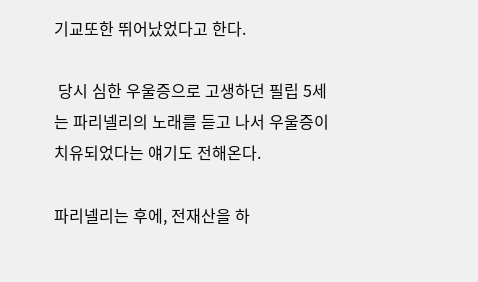기교또한 뛰어났었다고 한다.

 당시 심한 우울증으로 고생하던 필립 5세는 파리넬리의 노래를 듣고 나서 우울증이 치유되었다는 얘기도 전해온다.

파리넬리는 후에, 전재산을 하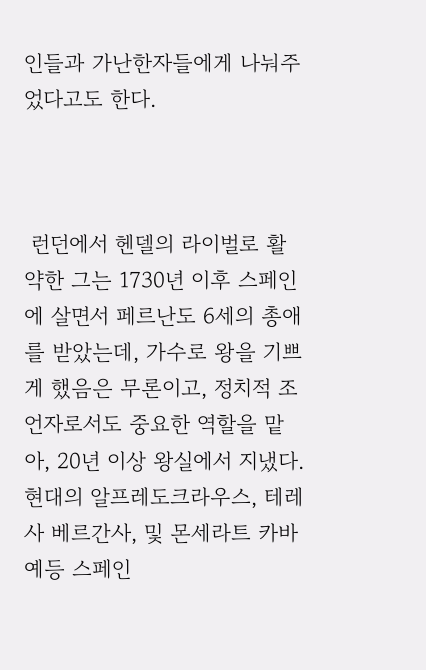인들과 가난한자들에게 나눠주었다고도 한다.



 런던에서 헨델의 라이벌로 활약한 그는 1730년 이후 스페인에 살면서 페르난도 6세의 총애를 받았는데, 가수로 왕을 기쁘게 했음은 무론이고, 정치적 조언자로서도 중요한 역할을 맡아, 20년 이상 왕실에서 지냈다. 현대의 알프레도크라우스, 테레사 베르간사, 및 몬세라트 카바예등 스페인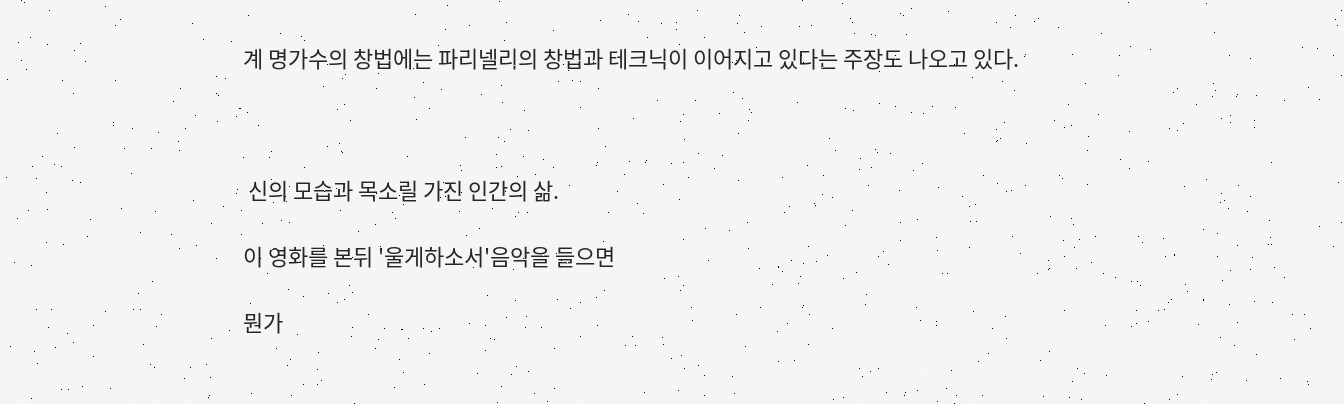계 명가수의 창법에는 파리넬리의 창법과 테크닉이 이어지고 있다는 주장도 나오고 있다.



 신의 모습과 목소릴 가진 인간의 삶.

이 영화를 본뒤 '울게하소서'음악을 들으면

뭔가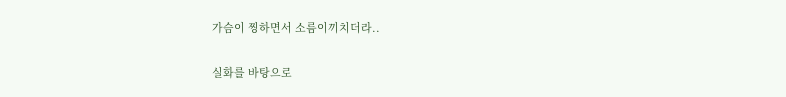가슴이 찡하면서 소름이끼치더라..

실화를 바탕으로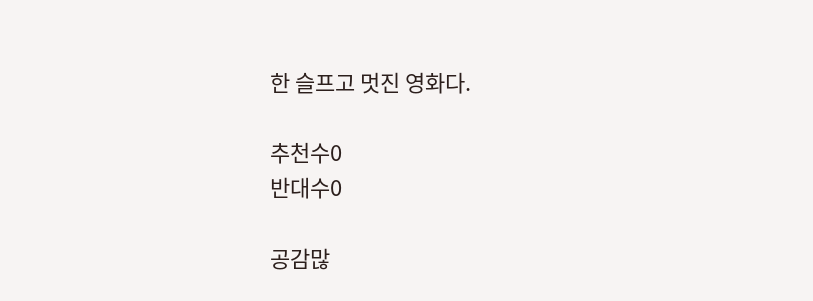한 슬프고 멋진 영화다.

추천수0
반대수0

공감많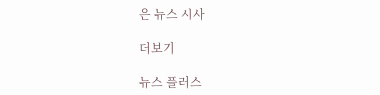은 뉴스 시사

더보기

뉴스 플러스